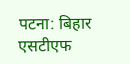पटना: बिहार एसटीएफ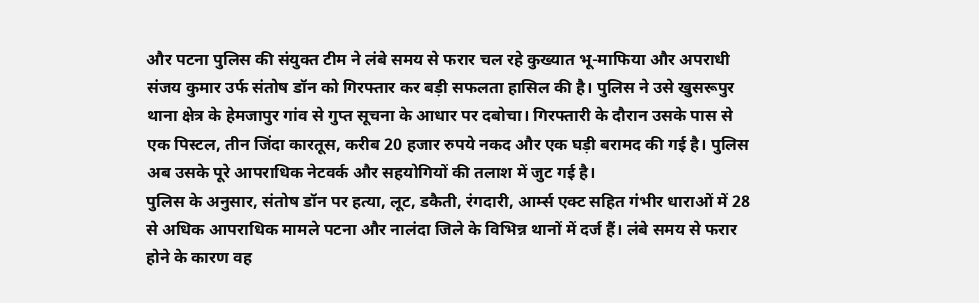और पटना पुलिस की संयुक्त टीम ने लंबे समय से फरार चल रहे कुख्यात भू-माफिया और अपराधी संजय कुमार उर्फ संतोष डॉन को गिरफ्तार कर बड़ी सफलता हासिल की है। पुलिस ने उसे खुसरूपुर थाना क्षेत्र के हेमजापुर गांव से गुप्त सूचना के आधार पर दबोचा। गिरफ्तारी के दौरान उसके पास से एक पिस्टल, तीन जिंदा कारतूस, करीब 20 हजार रुपये नकद और एक घड़ी बरामद की गई है। पुलिस अब उसके पूरे आपराधिक नेटवर्क और सहयोगियों की तलाश में जुट गई है।
पुलिस के अनुसार, संतोष डॉन पर हत्या, लूट, डकैती, रंगदारी, आर्म्स एक्ट सहित गंभीर धाराओं में 28 से अधिक आपराधिक मामले पटना और नालंदा जिले के विभिन्न थानों में दर्ज हैं। लंबे समय से फरार होने के कारण वह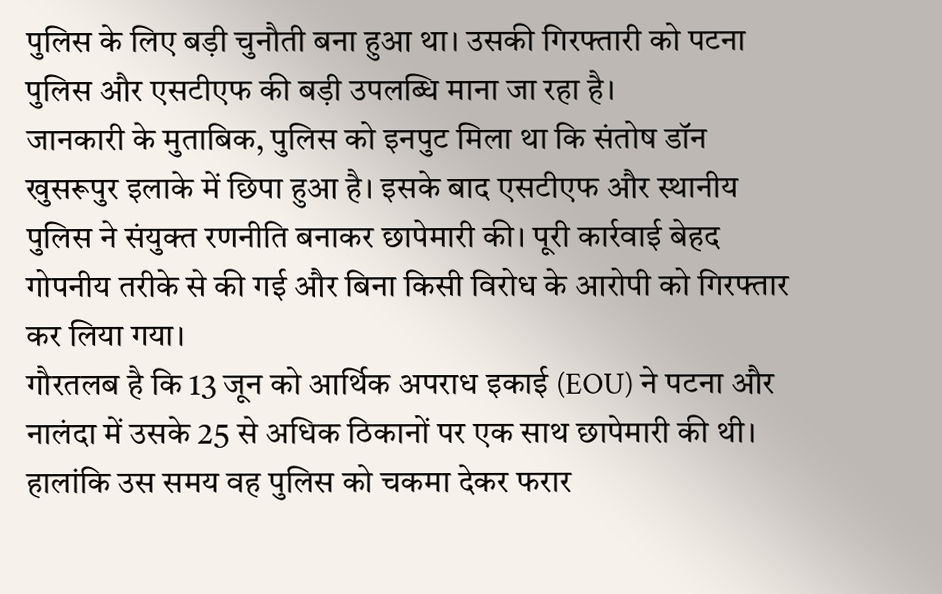पुलिस के लिए बड़ी चुनौती बना हुआ था। उसकी गिरफ्तारी को पटना पुलिस और एसटीएफ की बड़ी उपलब्धि माना जा रहा है।
जानकारी के मुताबिक, पुलिस को इनपुट मिला था कि संतोष डॉन खुसरूपुर इलाके में छिपा हुआ है। इसके बाद एसटीएफ और स्थानीय पुलिस ने संयुक्त रणनीति बनाकर छापेमारी की। पूरी कार्रवाई बेहद गोपनीय तरीके से की गई और बिना किसी विरोध के आरोपी को गिरफ्तार कर लिया गया।
गौरतलब है कि 13 जून को आर्थिक अपराध इकाई (EOU) ने पटना और नालंदा में उसके 25 से अधिक ठिकानों पर एक साथ छापेमारी की थी। हालांकि उस समय वह पुलिस को चकमा देकर फरार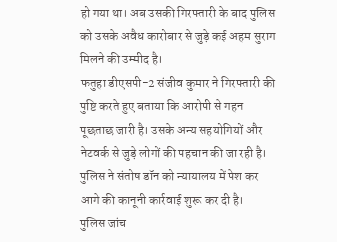हो गया था। अब उसकी गिरफ्तारी के बाद पुलिस को उसके अवैध कारोबार से जुड़े कई अहम सुराग मिलने की उम्मीद है।
फतुहा डीएसपी-2 संजीव कुमार ने गिरफ्तारी की पुष्टि करते हुए बताया कि आरोपी से गहन पूछताछ जारी है। उसके अन्य सहयोगियों और नेटवर्क से जुड़े लोगों की पहचान की जा रही है। पुलिस ने संतोष डॉन को न्यायालय में पेश कर आगे की कानूनी कार्रवाई शुरू कर दी है।
पुलिस जांच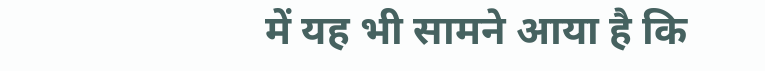में यह भी सामने आया है कि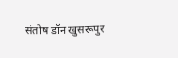संतोष डॉन खुसरूपुर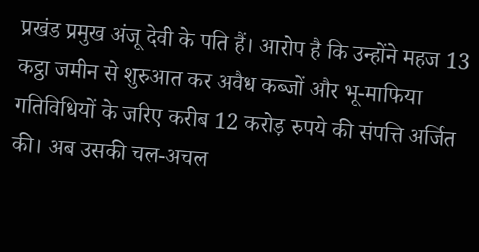प्रखंड प्रमुख अंजू देवी के पति हैं। आरोप है कि उन्होंने महज 13 कट्ठा जमीन से शुरुआत कर अवैध कब्जों और भू-माफिया गतिविधियों के जरिए करीब 12 करोड़ रुपये की संपत्ति अर्जित की। अब उसकी चल-अचल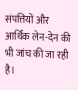संपत्तियों और आर्थिक लेन-देन की भी जांच की जा रही है।